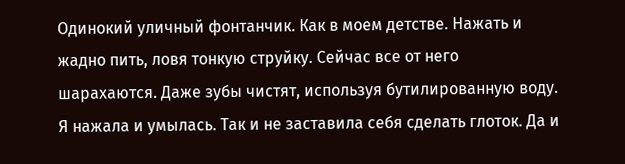Одинокий уличный фонтанчик. Как в моем детстве. Нажать и жадно пить, ловя тонкую струйку. Сейчас все от него шарахаются. Даже зубы чистят, используя бутилированную воду. Я нажала и умылась. Так и не заставила себя сделать глоток. Да и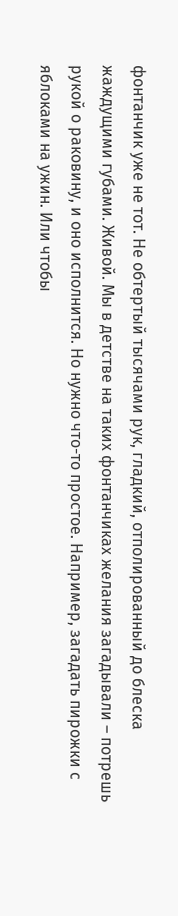фонтанчик уже не тот. Не обтертый тысячами рук, гладкий, отполированный до блеска жаждущими губами. Живой. Мы в детстве на таких фонтанчиках желания загадывали – потрешь рукой о раковину, и оно исполнится. Но нужно что-то простое. Например, загадать пирожки с яблоками на ужин. Или чтобы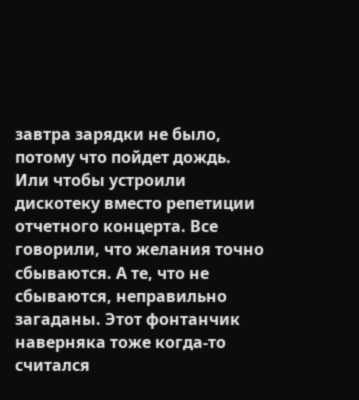завтра зарядки не было, потому что пойдет дождь. Или чтобы устроили дискотеку вместо репетиции отчетного концерта. Все говорили, что желания точно сбываются. А те, что не сбываются, неправильно загаданы. Этот фонтанчик наверняка тоже когда-то считался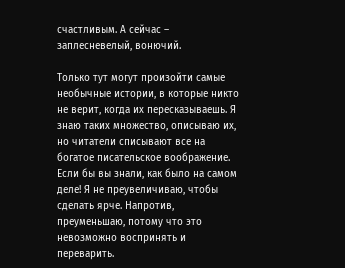счастливым. А сейчас – заплесневелый, вонючий.

Только тут могут произойти самые необычные истории, в которые никто не верит, когда их пересказываешь. Я знаю таких множество, описываю их, но читатели списывают все на богатое писательское воображение. Если бы вы знали, как было на самом деле! Я не преувеличиваю, чтобы сделать ярче. Напротив, преуменьшаю, потому что это невозможно воспринять и переварить.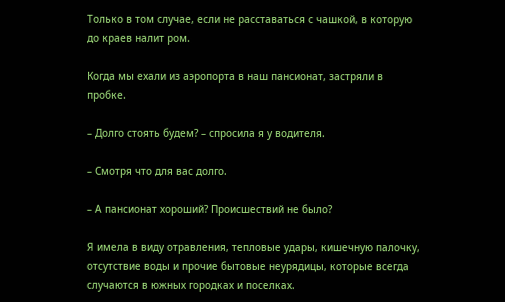Только в том случае, если не расставаться с чашкой, в которую до краев налит ром.

Когда мы ехали из аэропорта в наш пансионат, застряли в пробке.

– Долго стоять будем? – спросила я у водителя.

– Смотря что для вас долго.

– А пансионат хороший? Происшествий не было?

Я имела в виду отравления, тепловые удары, кишечную палочку, отсутствие воды и прочие бытовые неурядицы, которые всегда случаются в южных городках и поселках.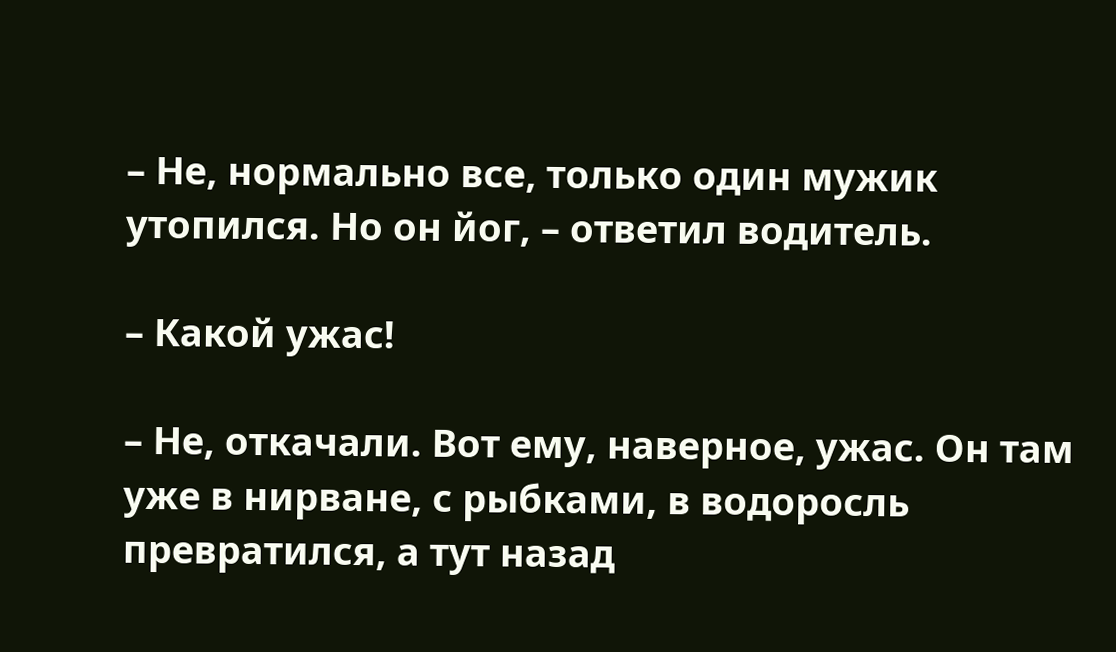– Не, нормально все, только один мужик утопился. Но он йог, – ответил водитель.

– Какой ужас!

– Не, откачали. Вот ему, наверное, ужас. Он там уже в нирване, с рыбками, в водоросль превратился, а тут назад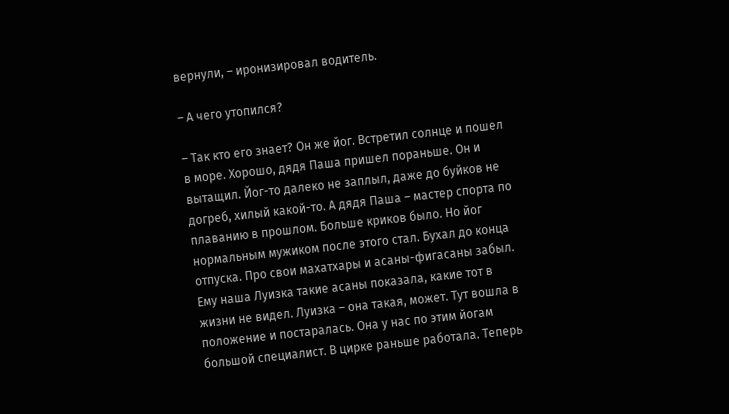вернули, – иронизировал водитель.

– А чего утопился?

– Так кто его знает? Он же йог. Встретил солнце и пошел в море. Хорошо, дядя Паша пришел пораньше. Он и вытащил. Йог-то далеко не заплыл, даже до буйков не догреб, хилый какой-то. А дядя Паша – мастер спорта по плаванию в прошлом. Больше криков было. Но йог нормальным мужиком после этого стал. Бухал до конца отпуска. Про свои махатхары и асаны-фигасаны забыл. Ему наша Луизка такие асаны показала, какие тот в жизни не видел. Луизка – она такая, может. Тут вошла в положение и постаралась. Она у нас по этим йогам большой специалист. В цирке раньше работала. Теперь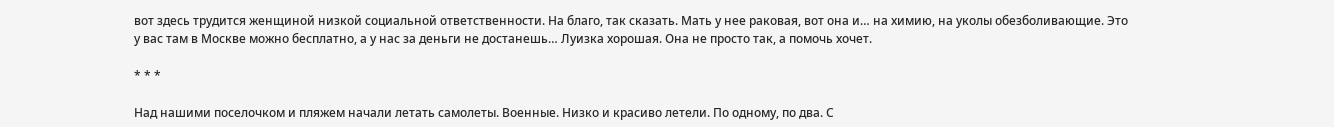вот здесь трудится женщиной низкой социальной ответственности. На благо, так сказать. Мать у нее раковая, вот она и… на химию, на уколы обезболивающие. Это у вас там в Москве можно бесплатно, а у нас за деньги не достанешь… Луизка хорошая. Она не просто так, а помочь хочет.

* * *

Над нашими поселочком и пляжем начали летать самолеты. Военные. Низко и красиво летели. По одному, по два. С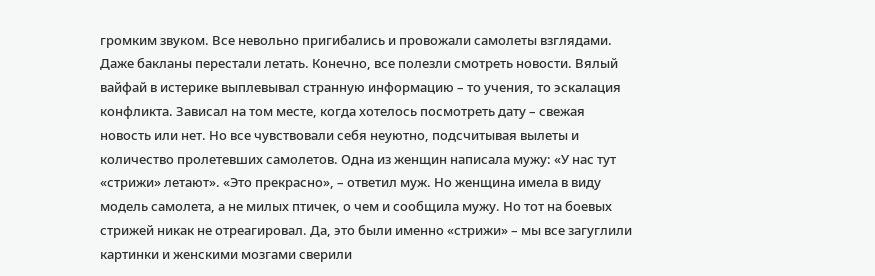громким звуком. Все невольно пригибались и провожали самолеты взглядами. Даже бакланы перестали летать. Конечно, все полезли смотреть новости. Вялый вайфай в истерике выплевывал странную информацию – то учения, то эскалация конфликта. Зависал на том месте, когда хотелось посмотреть дату – свежая новость или нет. Но все чувствовали себя неуютно, подсчитывая вылеты и количество пролетевших самолетов. Одна из женщин написала мужу: «У нас тут «стрижи» летают». «Это прекрасно», – ответил муж. Но женщина имела в виду модель самолета, а не милых птичек, о чем и сообщила мужу. Но тот на боевых стрижей никак не отреагировал. Да, это были именно «стрижи» – мы все загуглили картинки и женскими мозгами сверили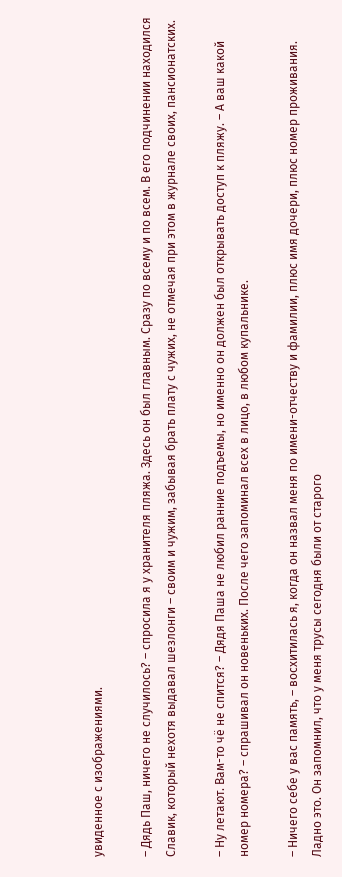увиденное с изображениями.

– Дядь Паш, ничего не случилось? – спросила я у хранителя пляжа. Здесь он был главным. Сразу по всему и по всем. В его подчинении находился Славик, который нехотя выдавал шезлонги – своим и чужим, забывая брать плату с чужих, не отмечая при этом в журнале своих, пансионатских.

– Ну летают. Вам-то чё не спится? – Дядя Паша не любил ранние подъемы, но именно он должен был открывать доступ к пляжу. – А ваш какой номер номера? – спрашивал он новеньких. После чего запоминал всех в лицо, в любом купальнике.

– Ничего себе у вас память, – восхитилась я, когда он назвал меня по имени-отчеству и фамилии, плюс имя дочери, плюс номер проживания. Ладно это. Он запомнил, что у меня трусы сегодня были от старого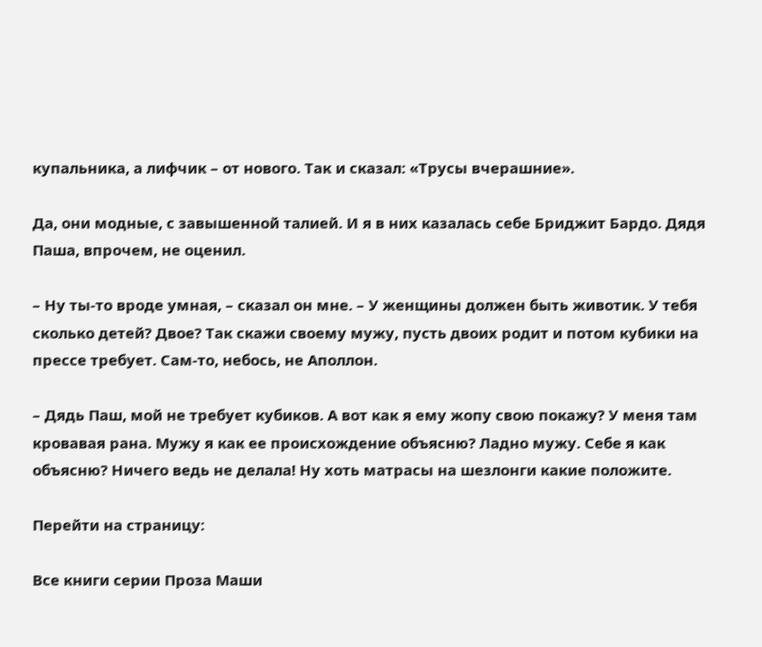купальника, а лифчик – от нового. Так и сказал: «Трусы вчерашние».

Да, они модные, с завышенной талией. И я в них казалась себе Бриджит Бардо. Дядя Паша, впрочем, не оценил.

– Ну ты-то вроде умная, – сказал он мне. – У женщины должен быть животик. У тебя сколько детей? Двое? Так скажи своему мужу, пусть двоих родит и потом кубики на прессе требует. Сам-то, небось, не Аполлон.

– Дядь Паш, мой не требует кубиков. А вот как я ему жопу свою покажу? У меня там кровавая рана. Мужу я как ее происхождение объясню? Ладно мужу. Себе я как объясню? Ничего ведь не делала! Ну хоть матрасы на шезлонги какие положите.

Перейти на страницу:

Все книги серии Проза Маши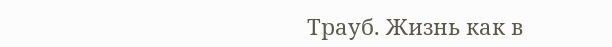Трауб. Жизнь как в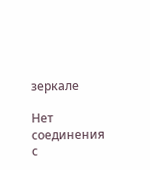зеркале

Нет соединения с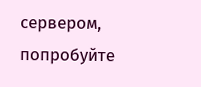сервером, попробуйте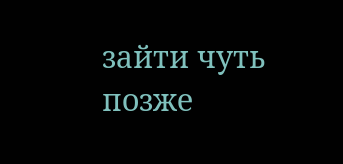зайти чуть позже